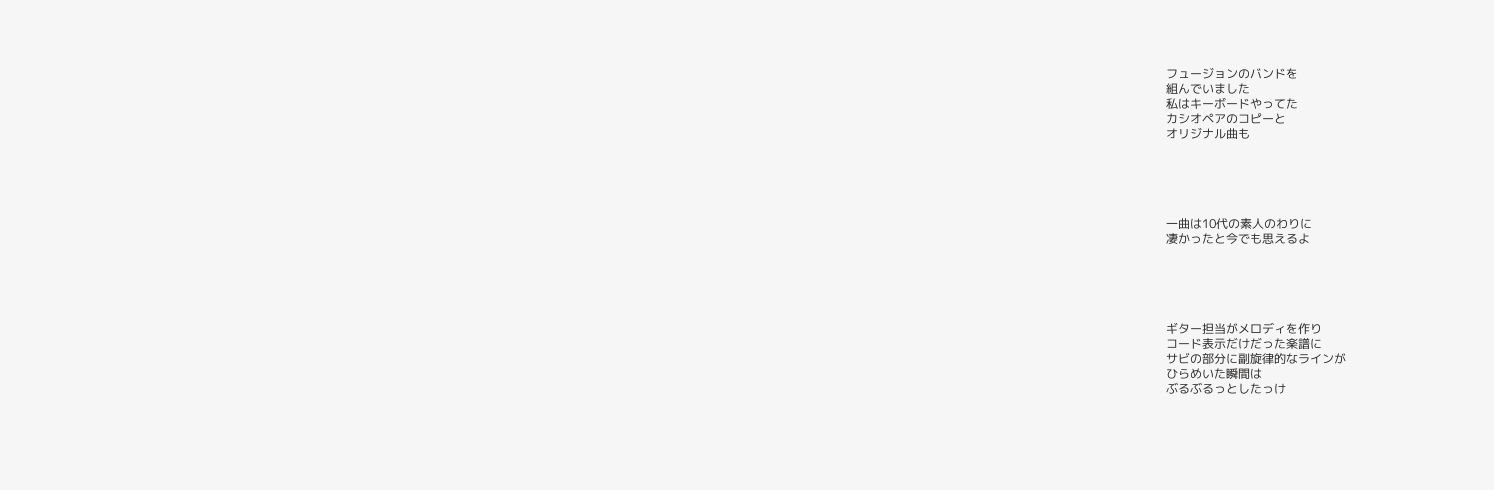フュージョンのバンドを
組んでいました
私はキーボードやってた
カシオペアのコピーと
オリジナル曲も





一曲は10代の素人のわりに
凄かったと今でも思えるよ





ギター担当がメロディを作り
コード表示だけだった楽譜に
サビの部分に副旋律的なラインが
ひらめいた瞬間は
ぶるぶるっとしたっけ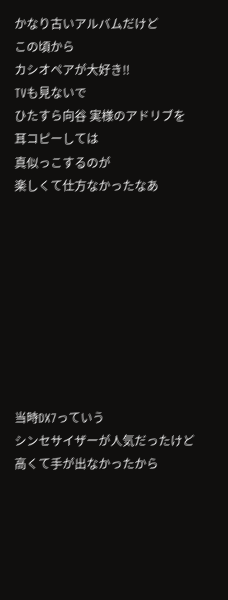かなり古いアルバムだけど
この頃から
カシオペアが大好き‼
TVも見ないで
ひたすら向谷 実様のアドリブを
耳コピーしては
真似っこするのが
楽しくて仕方なかったなあ









当時DX7っていう
シンセサイザーが人気だったけど
高くて手が出なかったから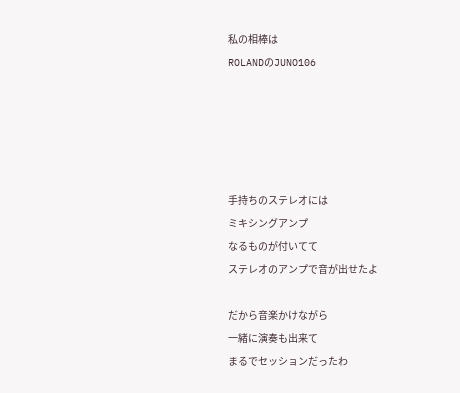私の相棒は
ROLANDのJUNO106





手持ちのステレオには
ミキシングアンプ
なるものが付いてて
ステレオのアンプで音が出せたよ

だから音楽かけながら
一緒に演奏も出来て
まるでセッションだったわ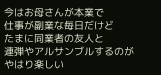今はお母さんが本業で
仕事が副業な毎日だけど
たまに同業者の友人と
連弾やアルサンブルするのが
やはり楽しい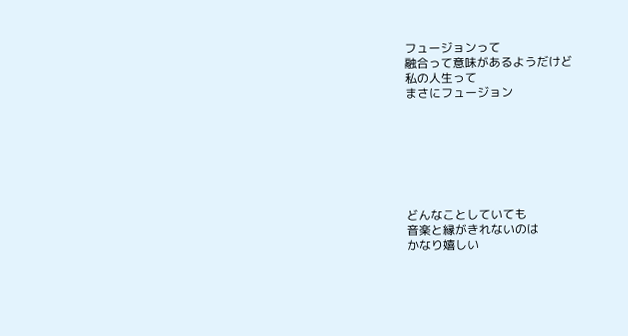フュージョンって
融合って意味があるようだけど
私の人生って
まさにフュージョン







どんなことしていても
音楽と縁がきれないのは
かなり嬉しい